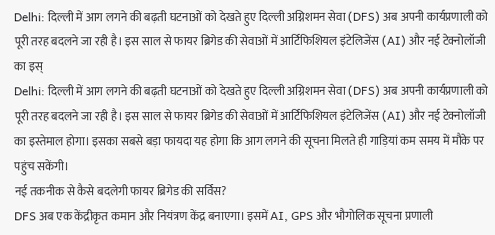Delhi: दिल्ली में आग लगने की बढ़ती घटनाओं को देखते हुए दिल्ली अग्निशमन सेवा (DFS) अब अपनी कार्यप्रणाली को पूरी तरह बदलने जा रही है। इस साल से फायर ब्रिगेड की सेवाओं में आर्टिफिशियल इंटेलिजेंस (AI) और नई टेक्नोलॉजी का इस्
Delhi: दिल्ली में आग लगने की बढ़ती घटनाओं को देखते हुए दिल्ली अग्निशमन सेवा (DFS) अब अपनी कार्यप्रणाली को पूरी तरह बदलने जा रही है। इस साल से फायर ब्रिगेड की सेवाओं में आर्टिफिशियल इंटेलिजेंस (AI) और नई टेक्नोलॉजी का इस्तेमाल होगा। इसका सबसे बड़ा फायदा यह होगा कि आग लगने की सूचना मिलते ही गाड़ियां कम समय में मौके पर पहुंच सकेंगी।
नई तकनीक से कैसे बदलेगी फायर ब्रिगेड की सर्विस?
DFS अब एक केंद्रीकृत कमान और नियंत्रण केंद्र बनाएगा। इसमें AI, GPS और भौगोलिक सूचना प्रणाली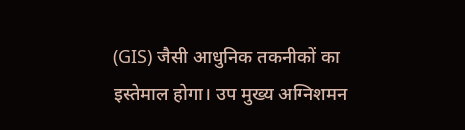(GIS) जैसी आधुनिक तकनीकों का इस्तेमाल होगा। उप मुख्य अग्निशमन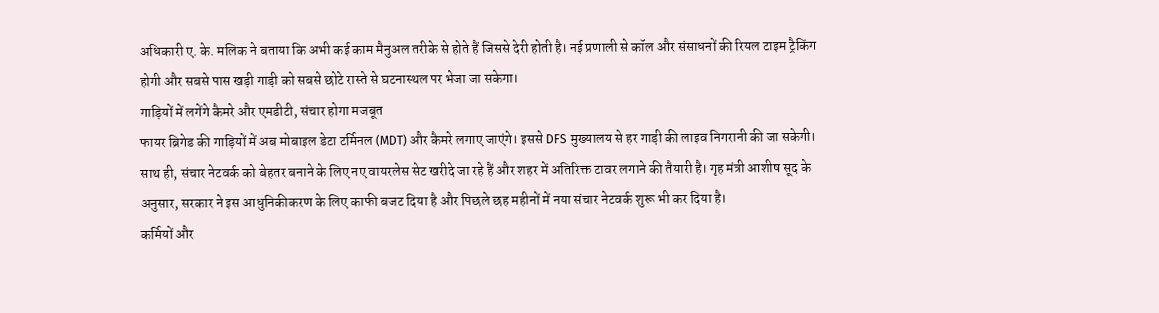अधिकारी ए. के. मलिक ने बताया कि अभी कई काम मैनुअल तरीके से होते हैं जिससे देरी होती है। नई प्रणाली से कॉल और संसाधनों की रियल टाइम ट्रैकिंग होगी और सबसे पास खड़ी गाड़ी को सबसे छोटे रास्ते से घटनास्थल पर भेजा जा सकेगा।
गाड़ियों में लगेंगे कैमरे और एमडीटी, संचार होगा मजबूत
फायर ब्रिगेड की गाड़ियों में अब मोबाइल डेटा टर्मिनल (MDT) और कैमरे लगाए जाएंगे। इससे DFS मुख्यालय से हर गाड़ी की लाइव निगरानी की जा सकेगी। साथ ही, संचार नेटवर्क को बेहतर बनाने के लिए नए वायरलेस सेट खरीदे जा रहे हैं और शहर में अतिरिक्त टावर लगाने की तैयारी है। गृह मंत्री आशीष सूद के अनुसार, सरकार ने इस आधुनिकीकरण के लिए काफी बजट दिया है और पिछले छह महीनों में नया संचार नेटवर्क शुरू भी कर दिया है।
कर्मियों और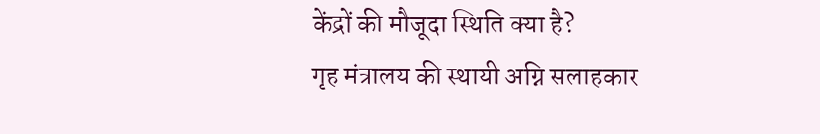केंद्रों की मौजूदा स्थिति क्या है?
गृह मंत्रालय की स्थायी अग्नि सलाहकार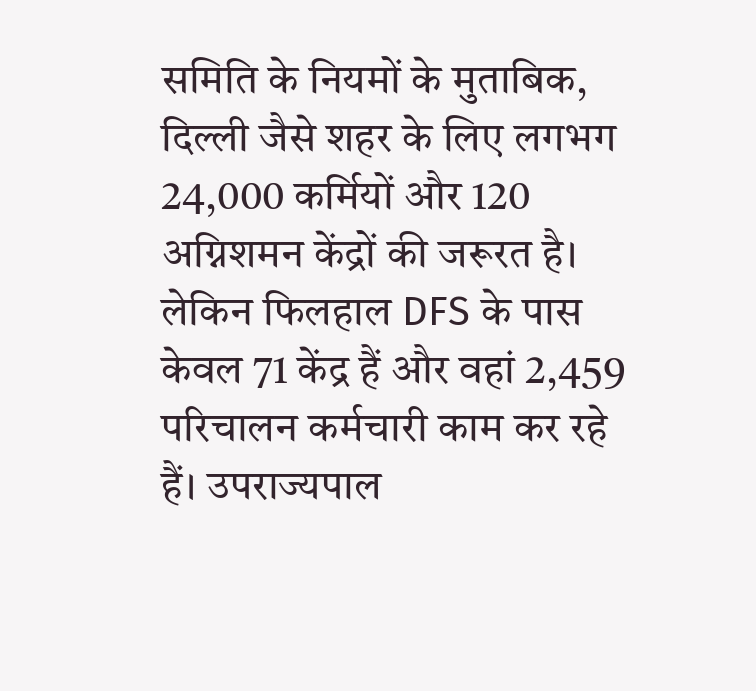समिति के नियमों के मुताबिक, दिल्ली जैसे शहर के लिए लगभग 24,000 कर्मियों और 120 अग्निशमन केंद्रों की जरूरत है। लेकिन फिलहाल DFS के पास केवल 71 केंद्र हैं और वहां 2,459 परिचालन कर्मचारी काम कर रहे हैं। उपराज्यपाल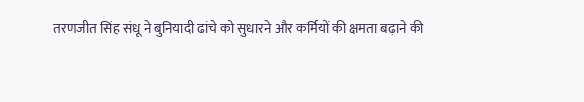तरणजीत सिंह संधू ने बुनियादी ढांचे को सुधारने और कर्मियों की क्षमता बढ़ाने की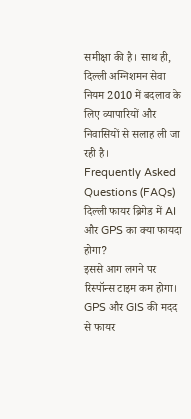समीक्षा की है। साथ ही, दिल्ली अग्निशमन सेवा नियम 2010 में बदलाव के लिए व्यापारियों और निवासियों से सलाह ली जा रही है।
Frequently Asked Questions (FAQs)
दिल्ली फायर ब्रिगेड में AI और GPS का क्या फायदा होगा?
इससे आग लगने पर रिस्पॉन्स टाइम कम होगा। GPS और GIS की मदद से फायर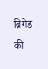ब्रिगेड की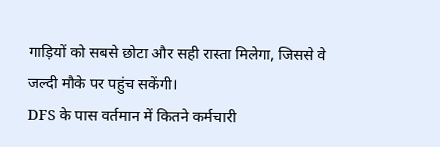गाड़ियों को सबसे छोटा और सही रास्ता मिलेगा, जिससे वे जल्दी मौके पर पहुंच सकेंगी।
DFS के पास वर्तमान में कितने कर्मचारी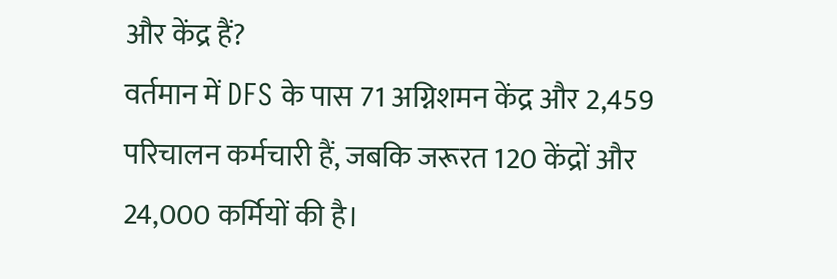और केंद्र हैं?
वर्तमान में DFS के पास 71 अग्निशमन केंद्र और 2,459 परिचालन कर्मचारी हैं, जबकि जरूरत 120 केंद्रों और 24,000 कर्मियों की है।